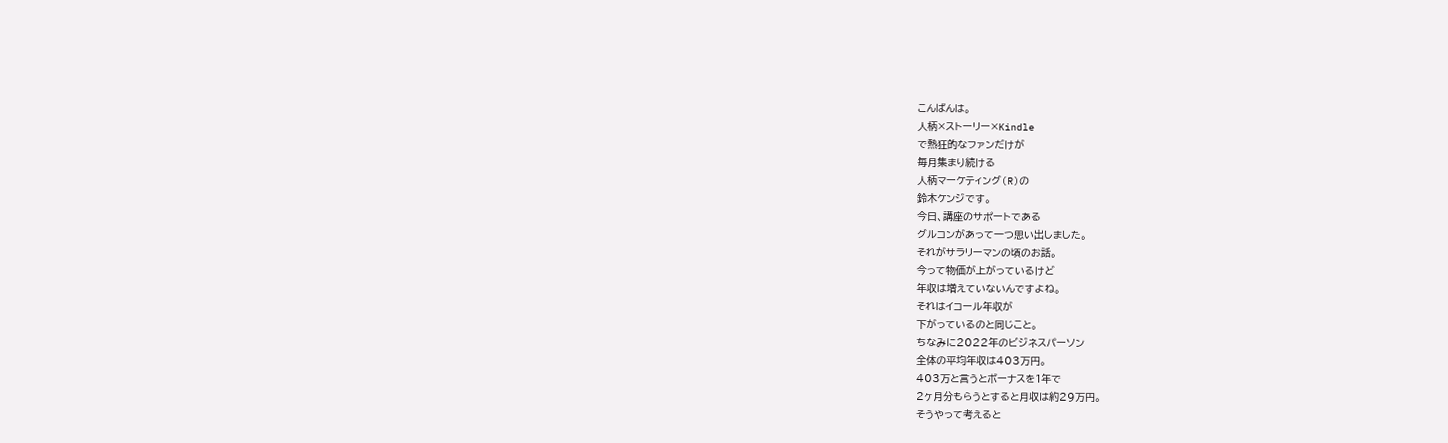こんばんは。
人柄×ストーリー×Kindle
で熱狂的なファンだけが
毎月集まり続ける
人柄マーケティング(R)の
鈴木ケンジです。
今日、講座のサポートである
グルコンがあって一つ思い出しました。
それがサラリーマンの頃のお話。
今って物価が上がっているけど
年収は増えていないんですよね。
それはイコール年収が
下がっているのと同じこと。
ちなみに2022年のビジネスパーソン
全体の平均年収は403万円。
403万と言うとボーナスを1年で
2ヶ月分もらうとすると月収は約29万円。
そうやって考えると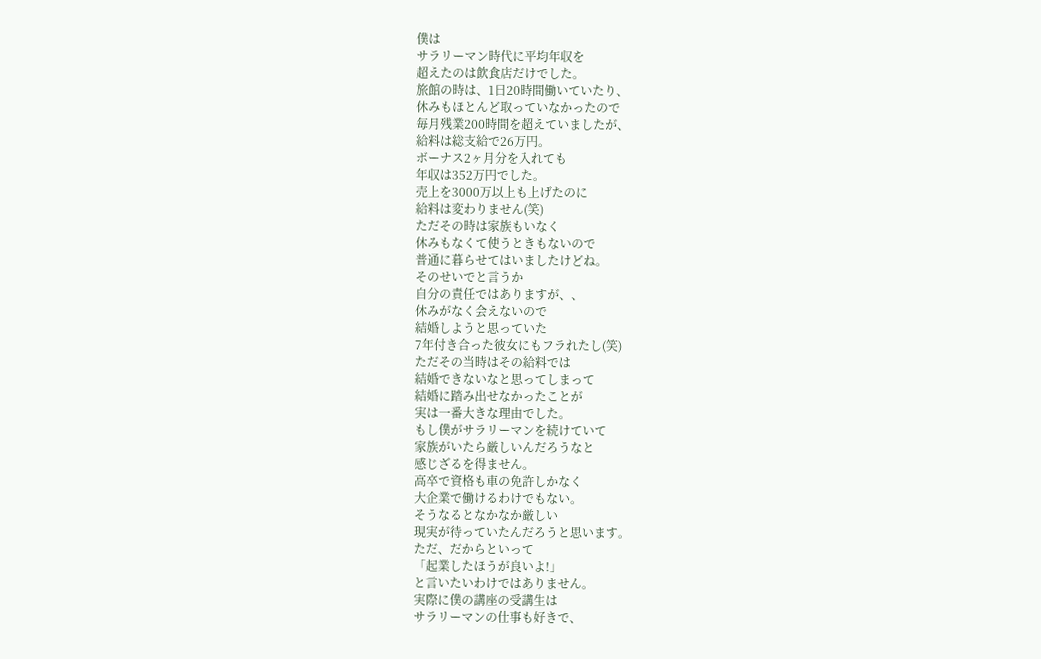僕は
サラリーマン時代に平均年収を
超えたのは飲食店だけでした。
旅館の時は、1日20時間働いていたり、
休みもほとんど取っていなかったので
毎月残業200時間を超えていましたが、
給料は総支給で26万円。
ボーナス2ヶ月分を入れても
年収は352万円でした。
売上を3000万以上も上げたのに
給料は変わりません(笑)
ただその時は家族もいなく
休みもなくて使うときもないので
普通に暮らせてはいましたけどね。
そのせいでと言うか
自分の責任ではありますが、、
休みがなく会えないので
結婚しようと思っていた
7年付き合った彼女にもフラれたし(笑)
ただその当時はその給料では
結婚できないなと思ってしまって
結婚に踏み出せなかったことが
実は一番大きな理由でした。
もし僕がサラリーマンを続けていて
家族がいたら厳しいんだろうなと
感じざるを得ません。
高卒で資格も車の免許しかなく
大企業で働けるわけでもない。
そうなるとなかなか厳しい
現実が待っていたんだろうと思います。
ただ、だからといって
「起業したほうが良いよ!」
と言いたいわけではありません。
実際に僕の講座の受講生は
サラリーマンの仕事も好きで、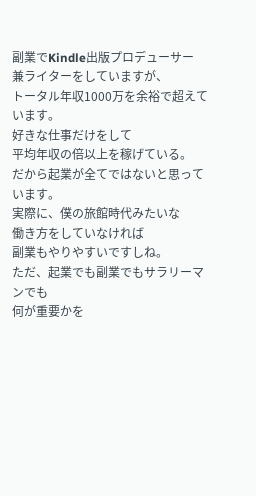副業でKindle出版プロデューサー
兼ライターをしていますが、
トータル年収1000万を余裕で超えています。
好きな仕事だけをして
平均年収の倍以上を稼げている。
だから起業が全てではないと思っています。
実際に、僕の旅館時代みたいな
働き方をしていなければ
副業もやりやすいですしね。
ただ、起業でも副業でもサラリーマンでも
何が重要かを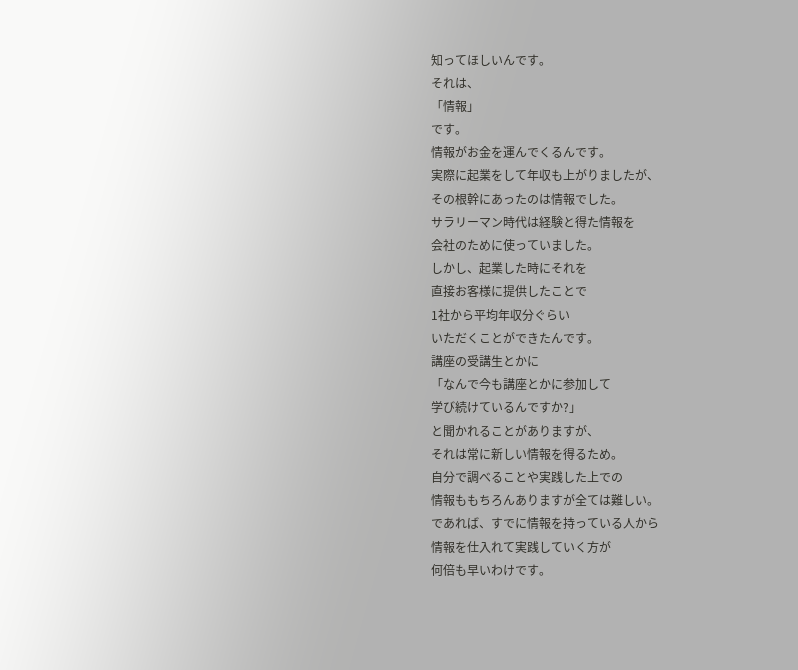知ってほしいんです。
それは、
「情報」
です。
情報がお金を運んでくるんです。
実際に起業をして年収も上がりましたが、
その根幹にあったのは情報でした。
サラリーマン時代は経験と得た情報を
会社のために使っていました。
しかし、起業した時にそれを
直接お客様に提供したことで
1社から平均年収分ぐらい
いただくことができたんです。
講座の受講生とかに
「なんで今も講座とかに参加して
学び続けているんですか?」
と聞かれることがありますが、
それは常に新しい情報を得るため。
自分で調べることや実践した上での
情報ももちろんありますが全ては難しい。
であれば、すでに情報を持っている人から
情報を仕入れて実践していく方が
何倍も早いわけです。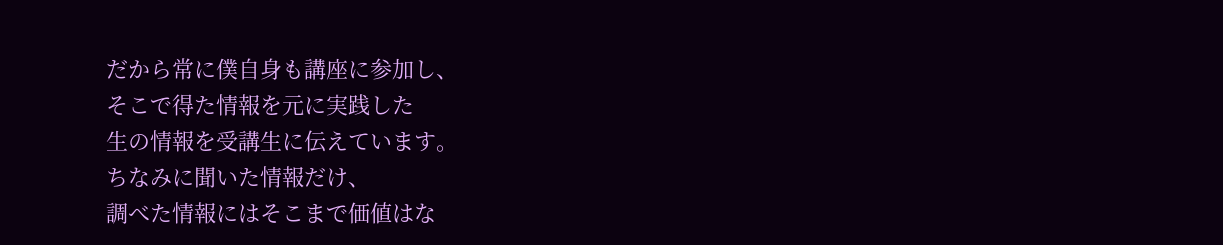だから常に僕自身も講座に参加し、
そこで得た情報を元に実践した
生の情報を受講生に伝えています。
ちなみに聞いた情報だけ、
調べた情報にはそこまで価値はな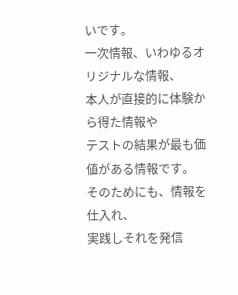いです。
一次情報、いわゆるオリジナルな情報、
本人が直接的に体験から得た情報や
テストの結果が最も価値がある情報です。
そのためにも、情報を仕入れ、
実践しそれを発信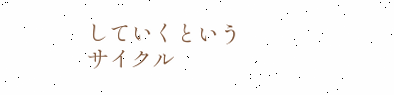していくという
サイクル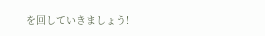を回していきましょう!